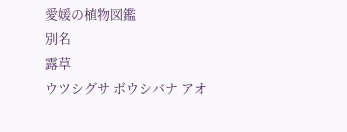愛媛の植物図鑑
別名
露草
ウツシグサ ボウシバナ アオ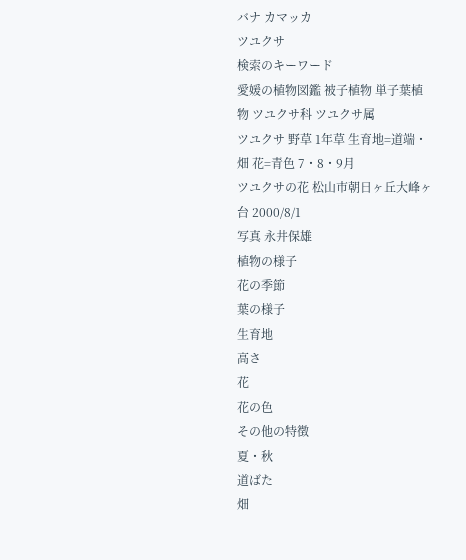バナ カマッカ
ツユクサ
検索のキーワード
愛媛の植物図鑑 被子植物 単子葉植物 ツユクサ科 ツユクサ属
ツユクサ 野草 1年草 生育地=道端・畑 花=青色 7・8・9月
ツユクサの花 松山市朝日ヶ丘大峰ヶ台 2000/8/1
写真 永井保雄
植物の様子
花の季節
葉の様子
生育地
高さ
花
花の色
その他の特徴
夏・秋
道ばた
畑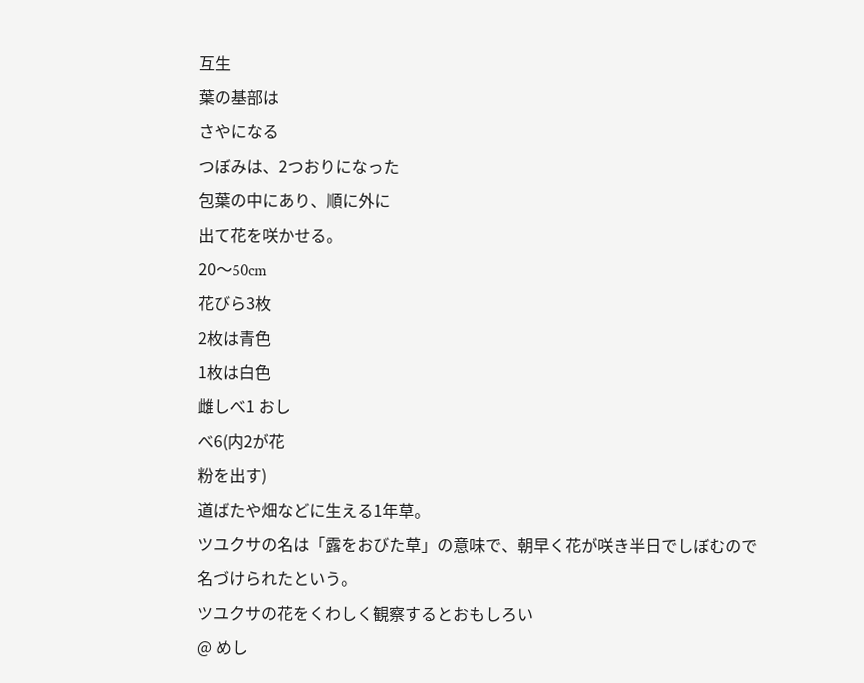互生
葉の基部は
さやになる
つぼみは、2つおりになった
包葉の中にあり、順に外に
出て花を咲かせる。
20〜50cm
花びら3枚
2枚は青色
1枚は白色
雌しべ1 おし
べ6(内2が花
粉を出す)
道ばたや畑などに生える1年草。
ツユクサの名は「露をおびた草」の意味で、朝早く花が咲き半日でしぼむので
名づけられたという。
ツユクサの花をくわしく観察するとおもしろい
@ めし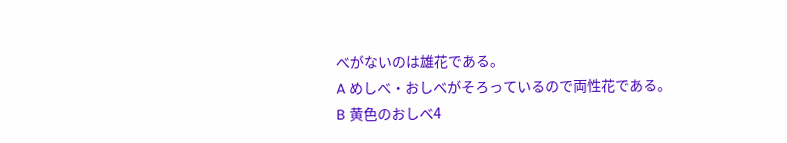べがないのは雄花である。
A めしべ・おしべがそろっているので両性花である。
B 黄色のおしべ4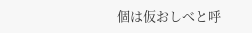個は仮おしべと呼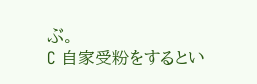ぶ。
C 自家受粉をするとい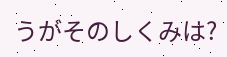うがそのしくみは?